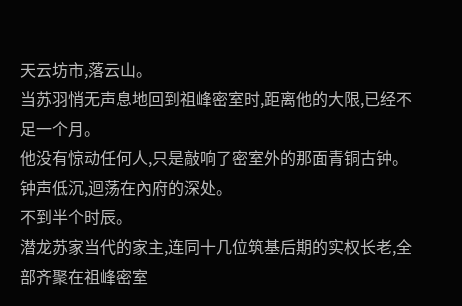天云坊市,落云山。
当苏羽悄无声息地回到祖峰密室时,距离他的大限,已经不足一个月。
他没有惊动任何人,只是敲响了密室外的那面青铜古钟。
钟声低沉,迴荡在內府的深处。
不到半个时辰。
潜龙苏家当代的家主,连同十几位筑基后期的实权长老,全部齐聚在祖峰密室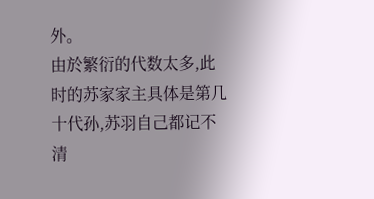外。
由於繁衍的代数太多,此时的苏家家主具体是第几十代孙,苏羽自己都记不清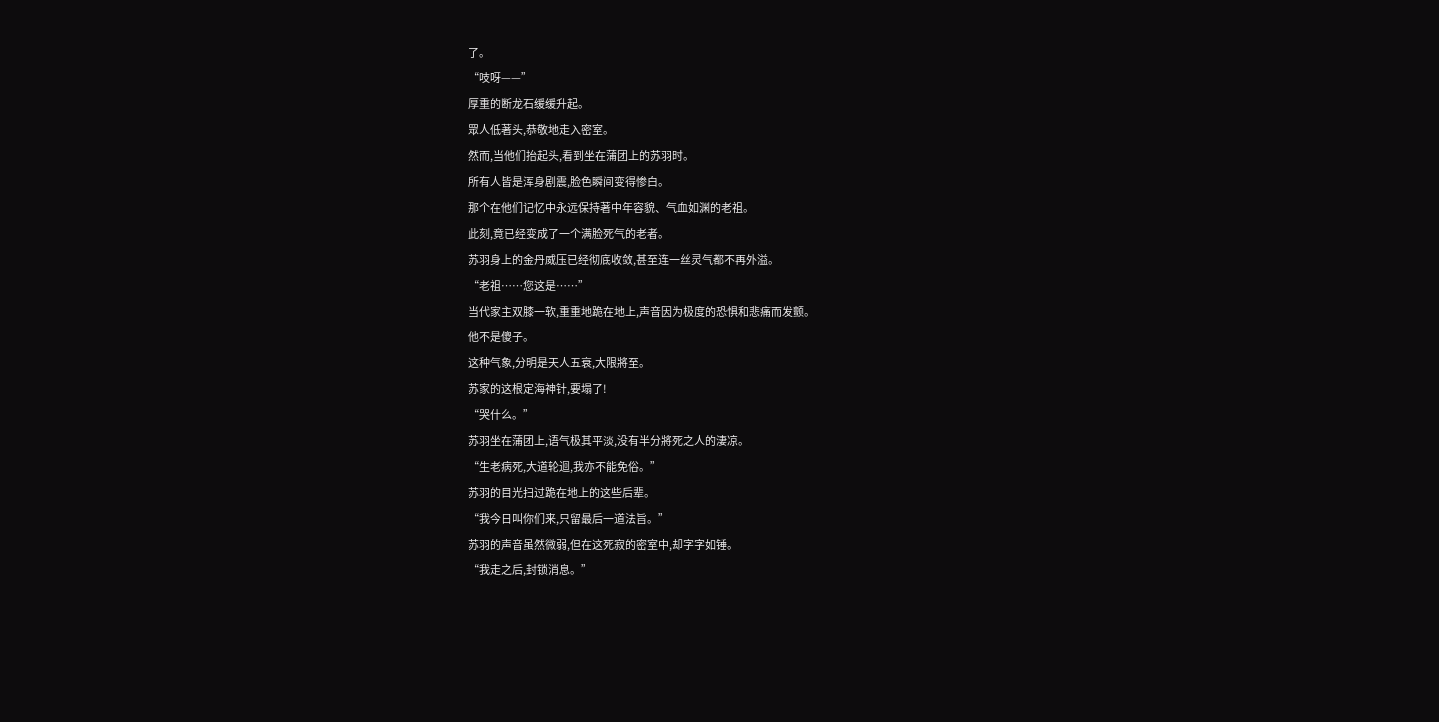了。
“吱呀——”
厚重的断龙石缓缓升起。
眾人低著头,恭敬地走入密室。
然而,当他们抬起头,看到坐在蒲团上的苏羽时。
所有人皆是浑身剧震,脸色瞬间变得惨白。
那个在他们记忆中永远保持著中年容貌、气血如渊的老祖。
此刻,竟已经变成了一个满脸死气的老者。
苏羽身上的金丹威压已经彻底收敛,甚至连一丝灵气都不再外溢。
“老祖……您这是……”
当代家主双膝一软,重重地跪在地上,声音因为极度的恐惧和悲痛而发颤。
他不是傻子。
这种气象,分明是天人五衰,大限將至。
苏家的这根定海神针,要塌了!
“哭什么。”
苏羽坐在蒲团上,语气极其平淡,没有半分將死之人的淒凉。
“生老病死,大道轮迴,我亦不能免俗。”
苏羽的目光扫过跪在地上的这些后辈。
“我今日叫你们来,只留最后一道法旨。”
苏羽的声音虽然微弱,但在这死寂的密室中,却字字如锤。
“我走之后,封锁消息。”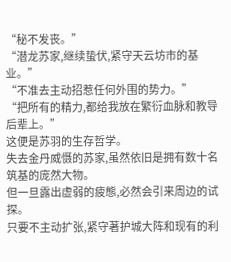“秘不发丧。”
“潜龙苏家,继续蛰伏,紧守天云坊市的基业。”
“不准去主动招惹任何外围的势力。”
“把所有的精力,都给我放在繁衍血脉和教导后辈上。”
这便是苏羽的生存哲学。
失去金丹威慑的苏家,虽然依旧是拥有数十名筑基的庞然大物。
但一旦露出虚弱的疲態,必然会引来周边的试探。
只要不主动扩张,紧守著护城大阵和现有的利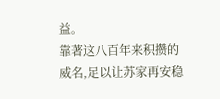益。
靠著这八百年来积攒的威名,足以让苏家再安稳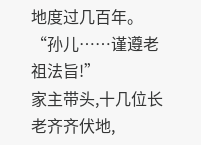地度过几百年。
“孙儿……谨遵老祖法旨!”
家主带头,十几位长老齐齐伏地,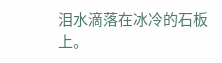泪水滴落在冰冷的石板上。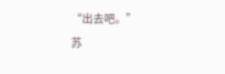“出去吧。”
苏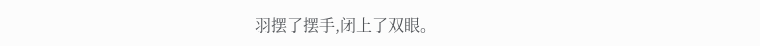羽摆了摆手,闭上了双眼。